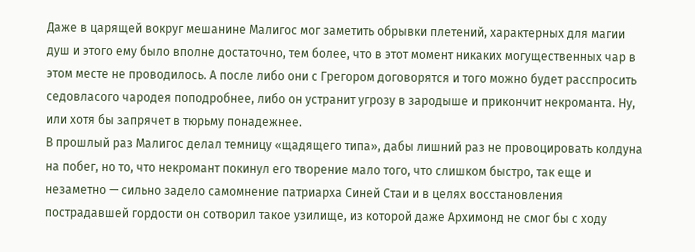Даже в царящей вокруг мешанине Малигос мог заметить обрывки плетений, характерных для магии душ и этого ему было вполне достаточно, тем более, что в этот момент никаких могущественных чар в этом месте не проводилось. А после либо они с Грегором договорятся и того можно будет расспросить седовласого чародея поподробнее, либо он устранит угрозу в зародыше и прикончит некроманта. Ну, или хотя бы запрячет в тюрьму понадежнее.
В прошлый раз Малигос делал темницу «щадящего типа», дабы лишний раз не провоцировать колдуна на побег, но то, что некромант покинул его творение мало того, что слишком быстро, так еще и незаметно — сильно задело самомнение патриарха Синей Стаи и в целях восстановления пострадавшей гордости он сотворил такое узилище, из которой даже Архимонд не смог бы с ходу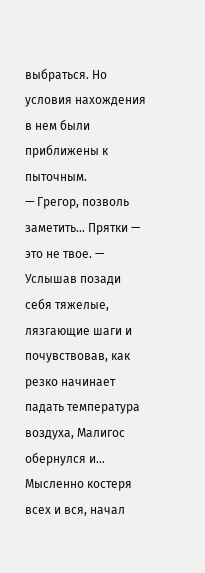выбраться. Но условия нахождения в нем были приближены к пыточным.
— Грегор, позволь заметить… Прятки — это не твое. — Услышав позади себя тяжелые, лязгающие шаги и почувствовав, как резко начинает падать температура воздуха, Малигос обернулся и… Мысленно костеря всех и вся, начал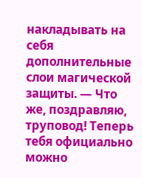накладывать на себя дополнительные слои магической защиты. — Что же, поздравляю, труповод! Теперь тебя официально можно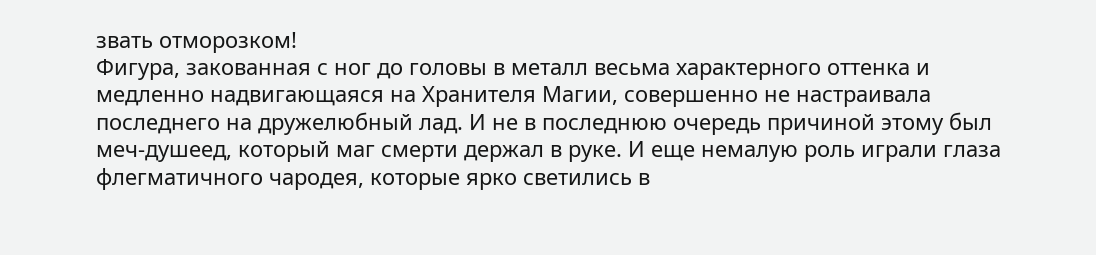звать отморозком!
Фигура, закованная с ног до головы в металл весьма характерного оттенка и медленно надвигающаяся на Хранителя Магии, совершенно не настраивала последнего на дружелюбный лад. И не в последнюю очередь причиной этому был меч-душеед, который маг смерти держал в руке. И еще немалую роль играли глаза флегматичного чародея, которые ярко светились в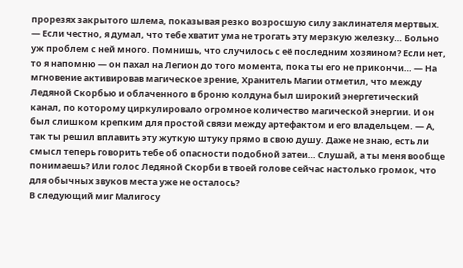прорезях закрытого шлема, показывая резко возросшую силу заклинателя мертвых.
— Если честно, я думал, что тебе хватит ума не трогать эту мерзкую железку… Больно уж проблем с ней много. Помнишь, что случилось с её последним хозяином? Если нет, то я напомню — он пахал на Легион до того момента, пока ты его не прикончи… — На мгновение активировав магическое зрение, Хранитель Магии отметил, что между Ледяной Скорбью и облаченного в броню колдуна был широкий энергетический канал, по которому циркулировало огромное количество магической энергии. И он был слишком крепким для простой связи между артефактом и его владельцем. — А, так ты решил вплавить эту жуткую штуку прямо в свою душу. Даже не знаю, есть ли смысл теперь говорить тебе об опасности подобной затеи… Слушай, а ты меня вообще понимаешь? Или голос Ледяной Скорби в твоей голове сейчас настолько громок, что для обычных звуков места уже не осталось?
В следующий миг Малигосу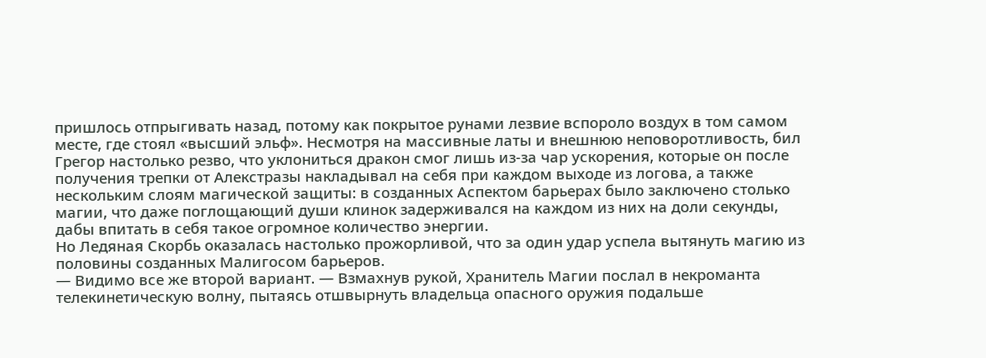пришлось отпрыгивать назад, потому как покрытое рунами лезвие вспороло воздух в том самом месте, где стоял «высший эльф». Несмотря на массивные латы и внешнюю неповоротливость, бил Грегор настолько резво, что уклониться дракон смог лишь из-за чар ускорения, которые он после получения трепки от Алекстразы накладывал на себя при каждом выходе из логова, а также нескольким слоям магической защиты: в созданных Аспектом барьерах было заключено столько магии, что даже поглощающий души клинок задерживался на каждом из них на доли секунды, дабы впитать в себя такое огромное количество энергии.
Но Ледяная Скорбь оказалась настолько прожорливой, что за один удар успела вытянуть магию из половины созданных Малигосом барьеров.
— Видимо все же второй вариант. — Взмахнув рукой, Хранитель Магии послал в некроманта телекинетическую волну, пытаясь отшвырнуть владельца опасного оружия подальше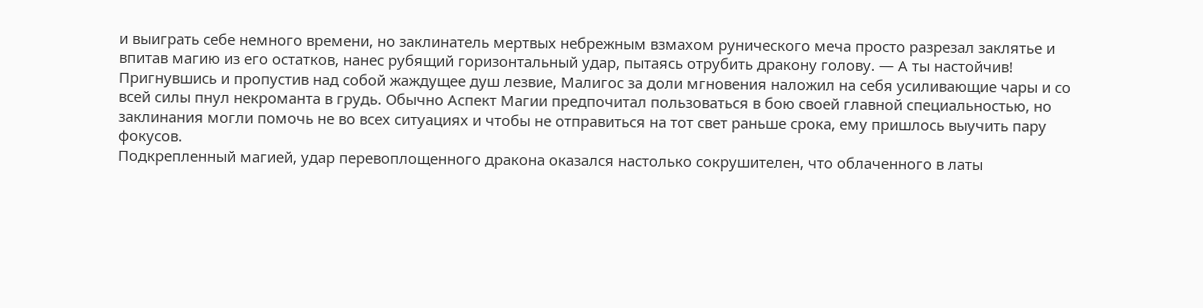и выиграть себе немного времени, но заклинатель мертвых небрежным взмахом рунического меча просто разрезал заклятье и впитав магию из его остатков, нанес рубящий горизонтальный удар, пытаясь отрубить дракону голову. — А ты настойчив!
Пригнувшись и пропустив над собой жаждущее душ лезвие, Малигос за доли мгновения наложил на себя усиливающие чары и со всей силы пнул некроманта в грудь. Обычно Аспект Магии предпочитал пользоваться в бою своей главной специальностью, но заклинания могли помочь не во всех ситуациях и чтобы не отправиться на тот свет раньше срока, ему пришлось выучить пару фокусов.
Подкрепленный магией, удар перевоплощенного дракона оказался настолько сокрушителен, что облаченного в латы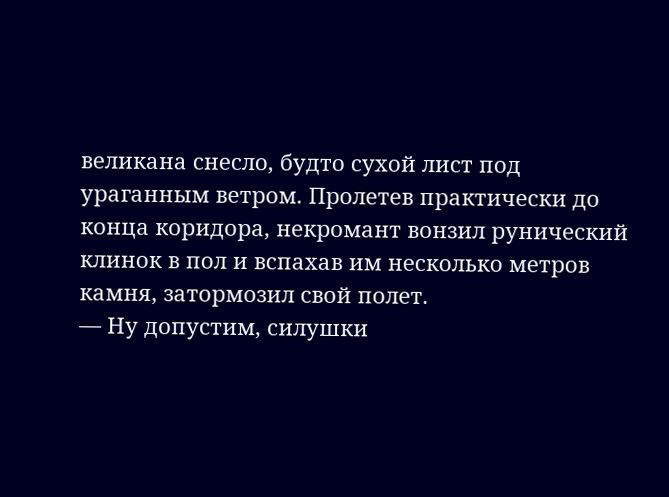великана снесло, будто сухой лист под ураганным ветром. Пролетев практически до конца коридора, некромант вонзил рунический клинок в пол и вспахав им несколько метров камня, затормозил свой полет.
— Ну допустим, силушки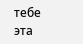тебе эта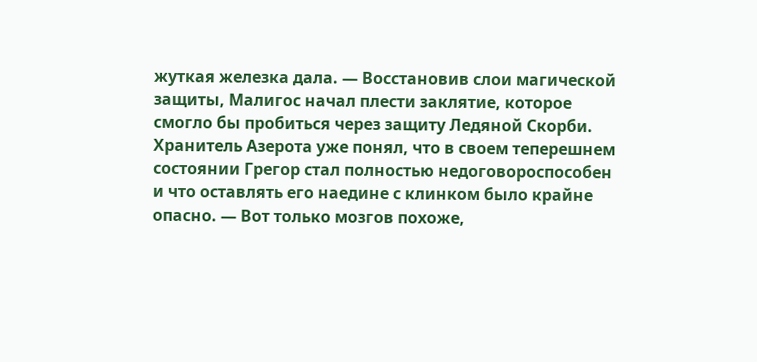жуткая железка дала. — Восстановив слои магической защиты, Малигос начал плести заклятие, которое смогло бы пробиться через защиту Ледяной Скорби. Хранитель Азерота уже понял, что в своем теперешнем состоянии Грегор стал полностью недоговороспособен и что оставлять его наедине с клинком было крайне опасно. — Вот только мозгов похоже,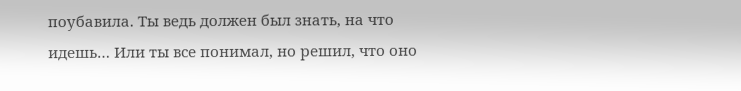поубавила. Ты ведь должен был знать, на что идешь… Или ты все понимал, но решил, что оно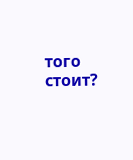того стоит?